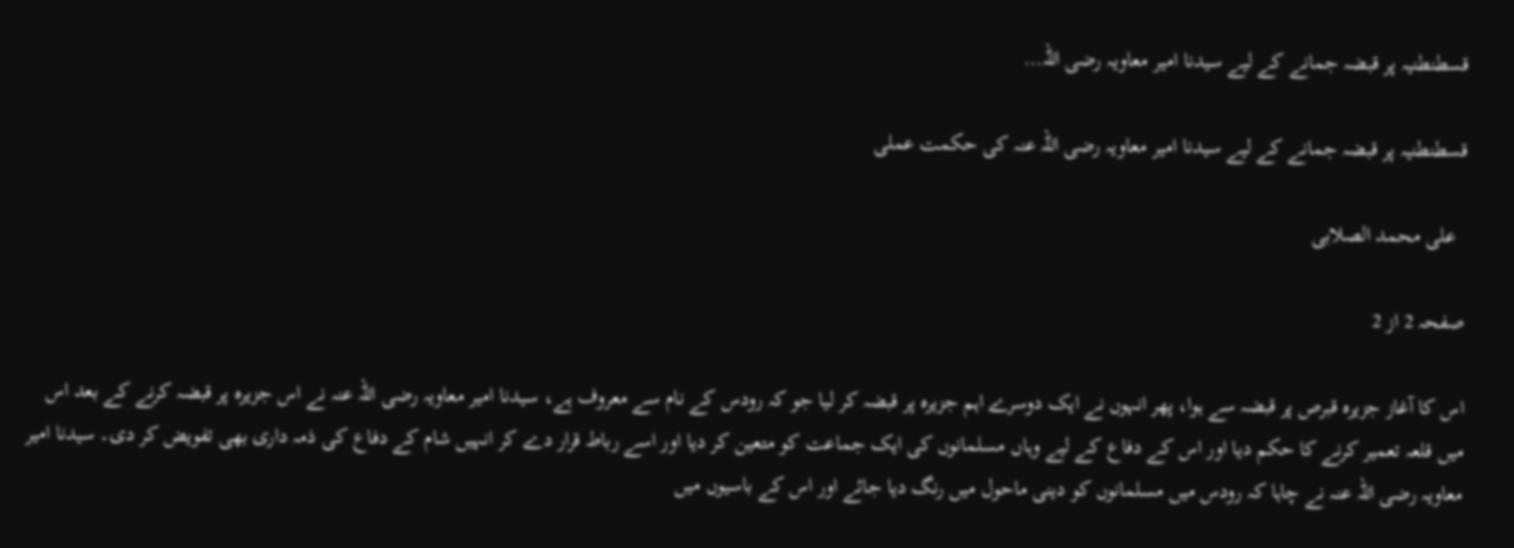قسطنطنیہ پر قبضہ جمانے کے لیے سیدنا امیر معاویہ رضی اللہ…

قسطنطنیہ پر قبضہ جمانے کے لیے سیدنا امیر معاویہ رضی اللہ عنہ کی حکمت عملی

  علی محمد الصلابی

صفحہ 2 از 2

اس کا آغاز جزیرہ قبرص پر قبضہ سے ہوا، پھر انہوں نے ایک دوسرے اہم جزیرہ پر قبضہ کر لیا جو کہ رودس کے نام سے معروف ہے، سیدنا امیر معاویہ رضی اللہ عنہ نے اس جزیرہ پر قبضہ کرنے کے بعد اس میں قلعہ تعمیر کرنے کا حکم دیا اور اس کے دفاع کے لیے وہاں مسلمانوں کی ایک جماعت کو متعین کر دیا اور اسے رباط قرار دے کر انہیں شام کے دفاع کی ذمہ داری بھی تفویض کر دی۔ سیدنا امیر معاویہ رضی اللہ عنہ نے چاہا کہ رودس میں مسلمانوں کو دینی ماحول میں رنگ دیا جائے اور اس کے باسیوں میں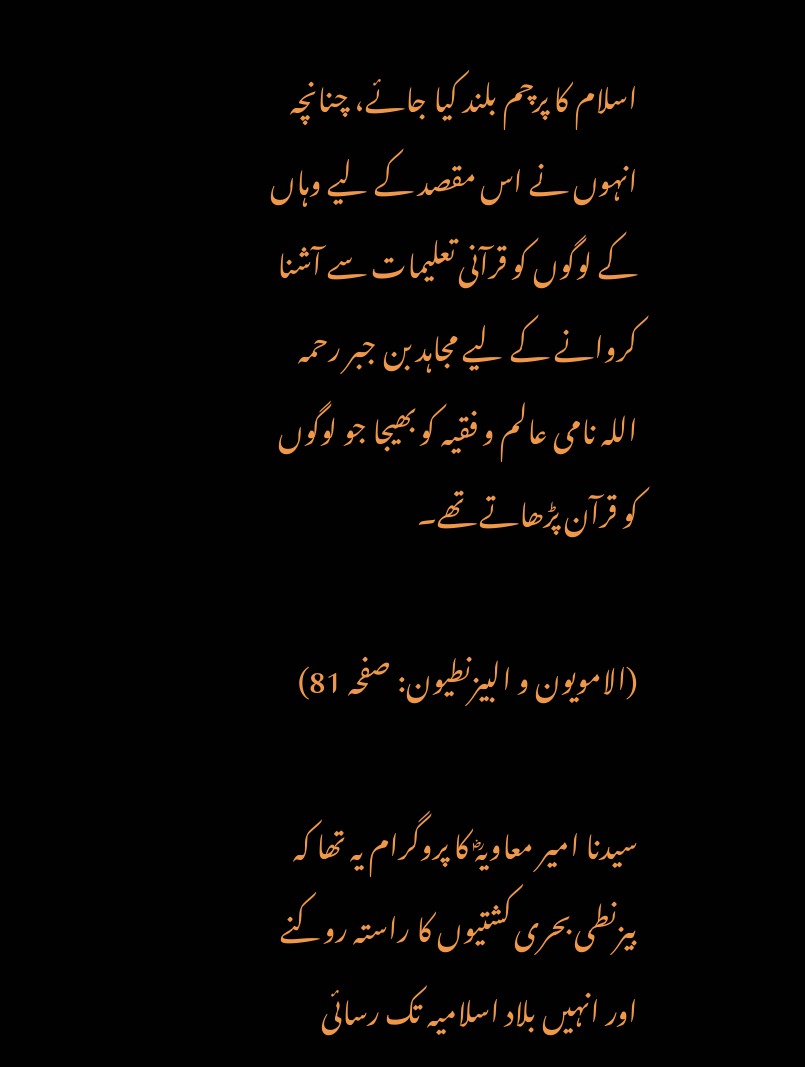اسلام کا پرچم بلند کیا جائے، چنانچہ انہوں نے اس مقصد کے لیے وہاں کے لوگوں کو قرآنی تعلیمات سے آشنا کروانے کے لیے مجاہد بن جبر رحمہ اللہ نامی عالم و فقیہ کو بھیجا جو لوگوں کو قرآن پڑھاتے تھے۔

(الامویون و البیزنطیون: صفحہ 81)

سیدنا امیر معاویہؓ کا پروگرام یہ تھا کہ بیزنطی بحری کشتیوں کا راستہ روکنے اور انہیں بلاد اسلامیہ تک رسائی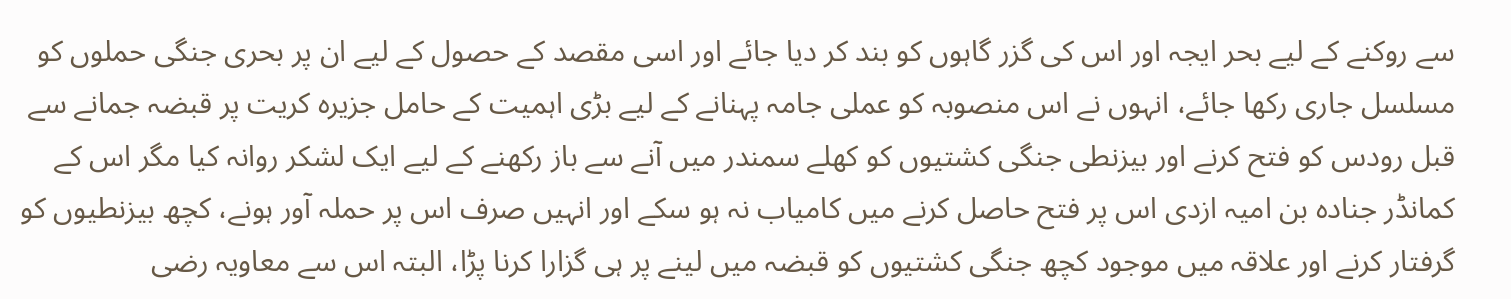سے روکنے کے لیے بحر ایجہ اور اس کی گزر گاہوں کو بند کر دیا جائے اور اسی مقصد کے حصول کے لیے ان پر بحری جنگی حملوں کو مسلسل جاری رکھا جائے، انہوں نے اس منصوبہ کو عملی جامہ پہنانے کے لیے بڑی اہمیت کے حامل جزیرہ کریت پر قبضہ جمانے سے قبل رودس کو فتح کرنے اور بیزنطی جنگی کشتیوں کو کھلے سمندر میں آنے سے باز رکھنے کے لیے ایک لشکر روانہ کیا مگر اس کے کمانڈر جنادہ بن امیہ ازدی اس پر فتح حاصل کرنے میں کامیاب نہ ہو سکے اور انہیں صرف اس پر حملہ آور ہونے، کچھ بیزنطیوں کو گرفتار کرنے اور علاقہ میں موجود کچھ جنگی کشتیوں کو قبضہ میں لینے پر ہی گزارا کرنا پڑا، البتہ اس سے معاویہ رضی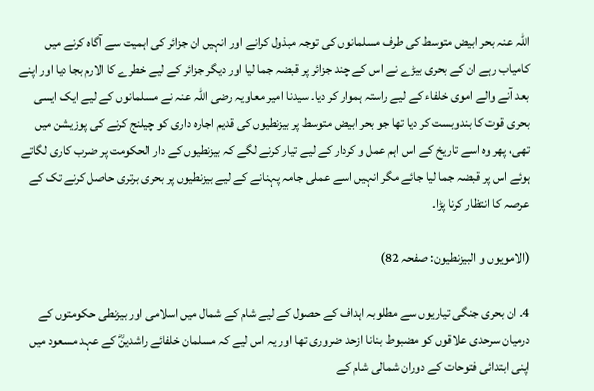اللہ عنہ بحر ابیض متوسط کی طرف مسلمانوں کی توجہ مبذول کرانے اور انہیں ان جزائر کی اہمیت سے آگاہ کرنے میں کامیاب رہے ان کے بحری بیڑے نے اس کے چند جزائر پر قبضہ جما لیا اور دیگر جزائر کے لیے خطرے کا الارم بجا دیا اور اپنے بعد آنے والے اموی خلفاء کے لیے راستہ ہموار کر دیا۔ سیدنا امیر معاویہ رضی اللہ عنہ نے مسلمانوں کے لیے ایک ایسی بحری قوت کا بندوبست کر دیا تھا جو بحر ابیض متوسط پر بیزنطیوں کی قدیم اجارہ داری کو چیلنج کرنے کی پوزیشن میں تھی، پھر وہ اسے تاریخ کے اس اہم عمل و کردار کے لیے تیار کرنے لگے کہ بیزنطیوں کے دار الحکومت پر ضرب کاری لگاتے ہوئے اس پر قبضہ جما لیا جائے مگر انہیں اسے عملی جامہ پہنانے کے لیے بیزنطیوں پر بحری برتری حاصل کرنے تک کے عرصہ کا انتظار کرنا پڑا۔

(الامویوں و البیزنطیون: صفحہ 82)

4۔ ان بحری جنگی تیاریوں سے مطلوبہ اہداف کے حصول کے لیے شام کے شمال میں اسلامی اور بیزنطی حکومتوں کے درمیان سرحدی علاقوں کو مضبوط بنانا ازحد ضروری تھا اور یہ اس لیے کہ مسلمان خلفائے راشدینؓ کے عہد مسعود میں اپنی ابتدائی فتوحات کے دوران شمالی شام کے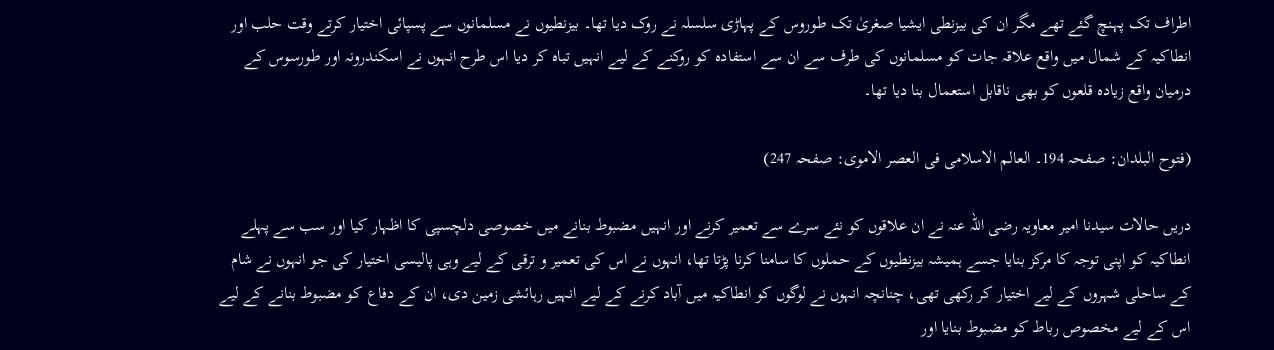اطراف تک پہنچ گئے تھے مگر ان کی بیزنطی ایشیا صغریٰ تک طوروس کے پہاڑی سلسلہ نے روک دیا تھا۔ بیزنطیوں نے مسلمانوں سے پسپائی اختیار کرتے وقت حلب اور انطاکیہ کے شمال میں واقع علاقہ جات کو مسلمانوں کی طرف سے ان سے استفادہ کو روکنے کے لیے انہیں تباہ کر دیا اس طرح انہوں نے اسکندرونہ اور طورسوس کے درمیان واقع زیادہ قلعوں کو بھی ناقابل استعمال بنا دیا تھا۔

(فتوح البلدان: صفحہ 194۔ العالم الاسلامی فی العصر الاموی: صفحہ 247)

دریں حالات سیدنا امیر معاویہ رضی اللہ عنہ نے ان علاقوں کو نئے سرے سے تعمیر کرنے اور انہیں مضبوط بنانے میں خصوصی دلچسپی کا اظہار کیا اور سب سے پہلے انطاکیہ کو اپنی توجہ کا مرکز بنایا جسے ہمیشہ بیزنطیوں کے حملوں کا سامنا کرنا پڑتا تھا، انہوں نے اس کی تعمیر و ترقی کے لیے وہی پالیسی اختیار کی جو انہوں نے شام کے ساحلی شہروں کے لیے اختیار کر رکھی تھی، چنانچہ انہوں نے لوگوں کو انطاکیہ میں آباد کرنے کے لیے انہیں رہائشی زمین دی، ان کے دفاع کو مضبوط بنانے کے لیے اس کے لیے مخصوص رباط کو مضبوط بنایا اور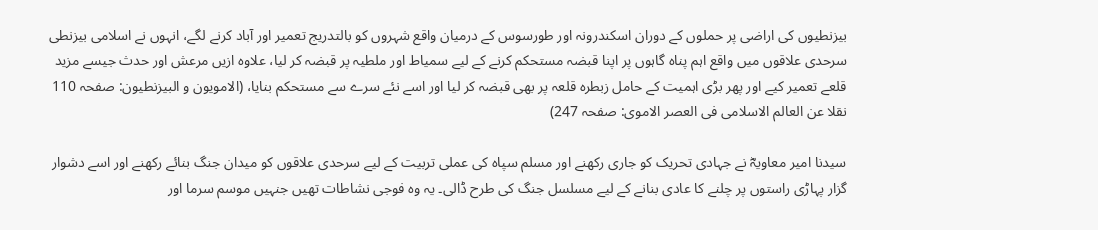بیزنطیوں کی اراضی پر حملوں کے دوران اسکندرونہ اور طورسوس کے درمیان واقع شہروں کو بالتدریج تعمیر اور آباد کرنے لگے، انہوں نے اسلامی بیزنطی سرحدی علاقوں میں واقع اہم پناہ گاہوں پر اپنا قبضہ مستحکم کرنے کے لیے سمیاط اور ملطیہ پر قبضہ کر لیا، علاوہ ازیں مرعش اور حدث جیسے مزید قلعے تعمیر کیے اور پھر بڑی اہمیت کے حامل زبطرہ قلعہ پر بھی قبضہ کر لیا اور اسے نئے سرے سے مستحکم بنایا، (الامویون و البیزنطیون: صفحہ 110 نقلا عن العالم الاسلامی فی العصر الاموی: صفحہ 247)

سیدنا امیر معاویہؓ نے جہادی تحریک کو جاری رکھنے اور مسلم سپاہ کی عملی تربیت کے لیے سرحدی علاقوں کو میدان جنگ بنائے رکھنے اور اسے دشوار گزار پہاڑی راستوں پر چلنے کا عادی بنانے کے لیے مسلسل جنگ کی طرح ڈالی۔ یہ وہ فوجی نشاطات تھیں جنہیں موسم سرما اور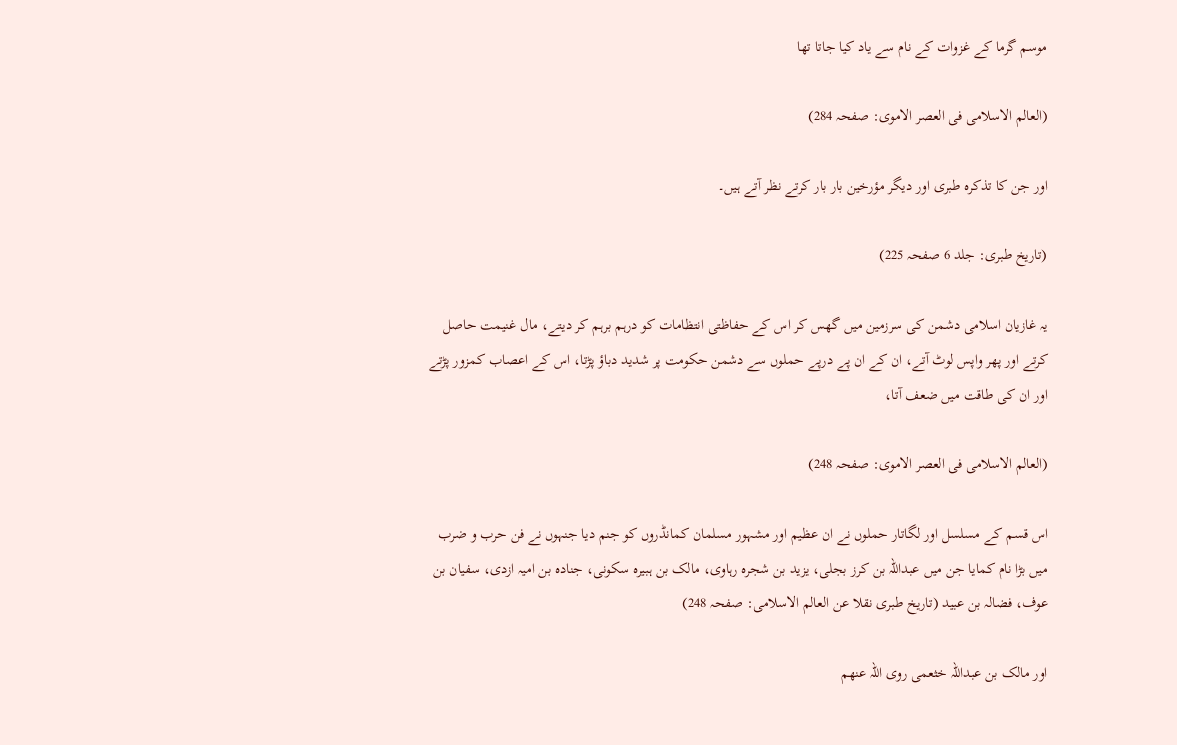موسم گرما کے غزوات کے نام سے یاد کیا جاتا تھا

(العالم الاسلامی فی العصر الاموی: صفحہ 284)

اور جن کا تذکرہ طبری اور دیگر مؤرخین بار بار کرتے نظر آتے ہیں۔

(تاریخ طبری: جلد 6 صفحہ 225)

یہ غازیان اسلامی دشمن کی سرزمین میں گھس کر اس کے حفاظتی انتظامات کو درہم برہم کر دیتے، مال غنیمت حاصل کرتے اور پھر واپس لوٹ آتے، ان کے ان پے درپے حملوں سے دشمن حکومت پر شدید دباؤ پڑتا، اس کے اعصاب کمزور پڑتے اور ان کی طاقت میں ضعف آتا،

(العالم الاسلامی فی العصر الاموی: صفحہ 248)

اس قسم کے مسلسل اور لگاتار حملوں نے ان عظیم اور مشہور مسلمان کمانڈروں کو جنم دیا جنہوں نے فن حرب و ضرب میں بڑا نام کمایا جن میں عبداللہ بن کرز بجلی، یزید بن شجرہ رہاوی، مالک بن ہبیرہ سکونی، جنادہ بن امیہ ازدی، سفیان بن عوف، فضالہ بن عبید (تاریخ طبری نقلا عن العالم الاسلامی: صفحہ 248)

اور مالک بن عبداللہ خثعمی روی اللہ عنھم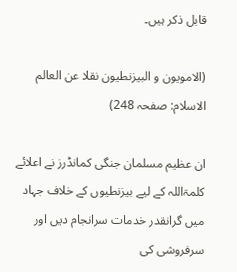قابل ذکر ہیں۔

(الامویون و البیزنطیون نقلا عن العالم الاسلام: صفحہ 248)

ان عظیم مسلمان جنگی کمانڈرز نے اعلائے کلمۃاللہ کے لیے بیزنطیوں کے خلاف جہاد میں گرانقدر خدمات سرانجام دیں اور سرفروشی کی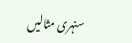سنہری مثالیں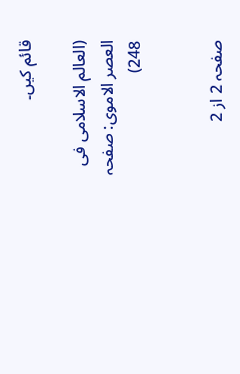قائم کیں۔

(العالم الاسلامی فی العصر الاموی: صفحہ 248)


صفحہ 2 از 2